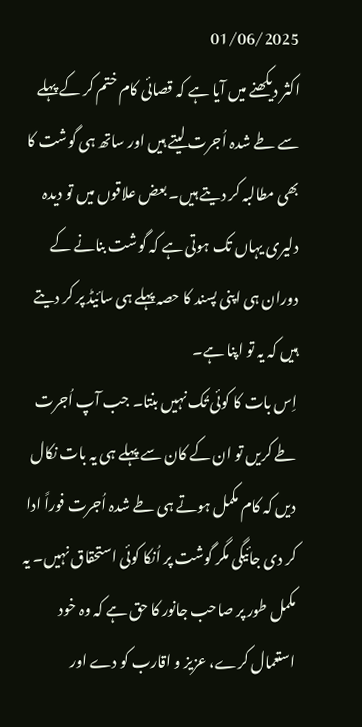01/06/2025
اکثر دیکھنے میں آیا ہے کہ قصائی کام ختم کر کے پہلے سے طے شدہ اُجرت لیتے ہیں اور ساتھ ہی گوشت کا بھی مطالبہ کر دیتے ہیں۔ بعض علاقوں میں تو دیدہ دلیری یہاں تک ہوتی ہے کہ گوشت بنانے کے دوران ہی اپنی پسند کا حصہ پہلے ہی سائیڈ پر کر دیتے ہیں کہ یہ تو اپنا ہے۔
اِس بات کا کوئی تُک نہیں بنتا۔ جب آپ اُجرت طے کریں تو ان کے کان سے پہلے ہی یہ بات نکال دیں کہ کام مکمل ہوتے ہی طے شدہ اُجرت فوراً ادا کر دی جائیگی مگر گوشت پر اُنکا کوئی استحقاق نہیں۔ یہ مکمل طور پر صاحب جانور کا حق ہے کہ وہ خود استعمال کرے، عزیز و اقارب کو دے اور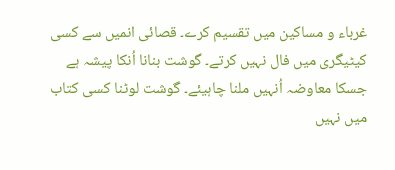غرباء و مساکین میں تقسیم کرے۔ قصائی انمیں سے کسی کیٹیگری میں فال نہیں کرتے۔ گوشت بنانا اُنکا پیشہ ہے جسکا معاوضہ اُنہیں ملنا چاہیئے۔ گوشت لوٹنا کسی کتاب میں نہیں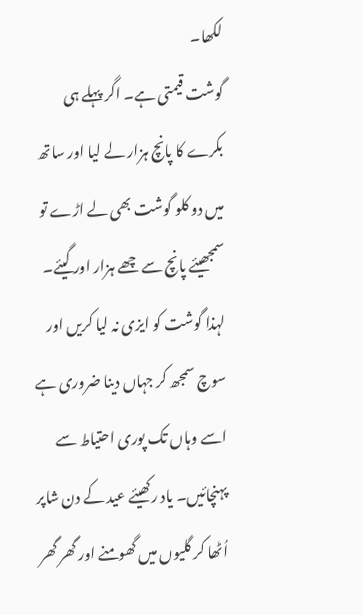لکھا۔
گوشت قیمتی ہے۔ اگر پہلے ہی بکرے کا پانچ ہزار لے لیا اور ساتھ میں دو کلو گوشت بھی لے اڑے تو سمجھیئے پانچ سے چھے ہزار اور گیئے۔ لہذا گوشت کو ایزی نہ لیا کریں اور سوچ سمجھ کر جہاں دینا ضروری ہے اسے وہاں تک پوری احتیاط سے پہنچائیں۔ یاد رکھیئے عید کے دن شاپر اُٹھا کر گلیوں میں گھومنے اور گھر گھر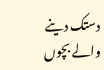دستک دینے والے بچوں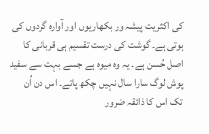کی اکثریت پیشہ ور بکھاریوں اور آوارہ گردوں کی ہوتی ہے۔ گوشت کی درست تقسیم ہی قربانی کا اصل حُسن ہے۔ یہ وہ میوہ ہے جسے بہت سے سفید پوش لوگ سارا سال نہیں چکھ پاتے۔ اس دن اُن تک اس کا ذائقہ ضرور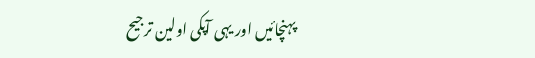پہنچائیں اور یہی آپکی اولین ترجیح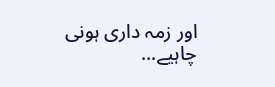اور زمہ داری ہونی چاہیے...